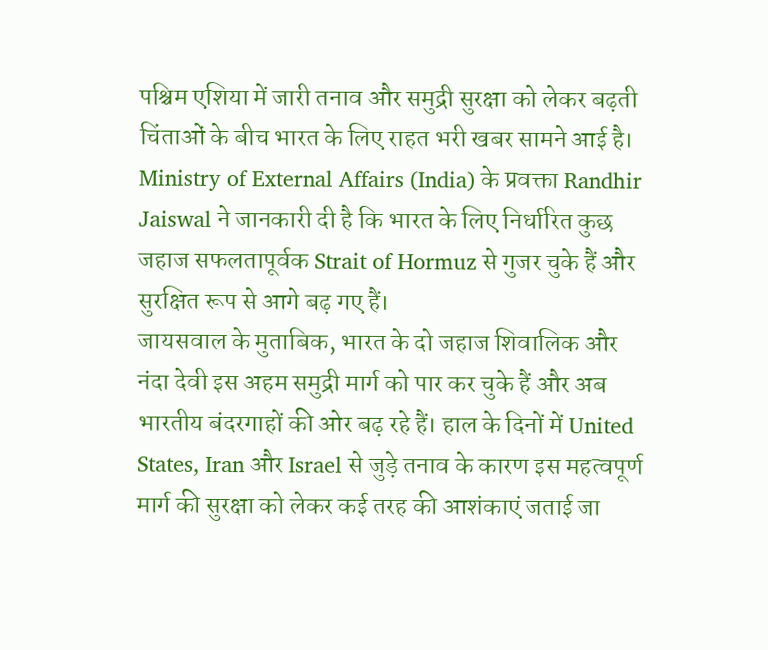पश्चिम एशिया में जारी तनाव और समुद्री सुरक्षा को लेकर बढ़ती चिंताओं के बीच भारत के लिए राहत भरी खबर सामने आई है। Ministry of External Affairs (India) के प्रवक्ता Randhir Jaiswal ने जानकारी दी है कि भारत के लिए निर्धारित कुछ जहाज सफलतापूर्वक Strait of Hormuz से गुजर चुके हैं और सुरक्षित रूप से आगे बढ़ गए हैं।
जायसवाल के मुताबिक, भारत के दो जहाज शिवालिक और नंदा देवी इस अहम समुद्री मार्ग को पार कर चुके हैं और अब भारतीय बंदरगाहों की ओर बढ़ रहे हैं। हाल के दिनों में United States, Iran और Israel से जुड़े तनाव के कारण इस महत्वपूर्ण मार्ग की सुरक्षा को लेकर कई तरह की आशंकाएं जताई जा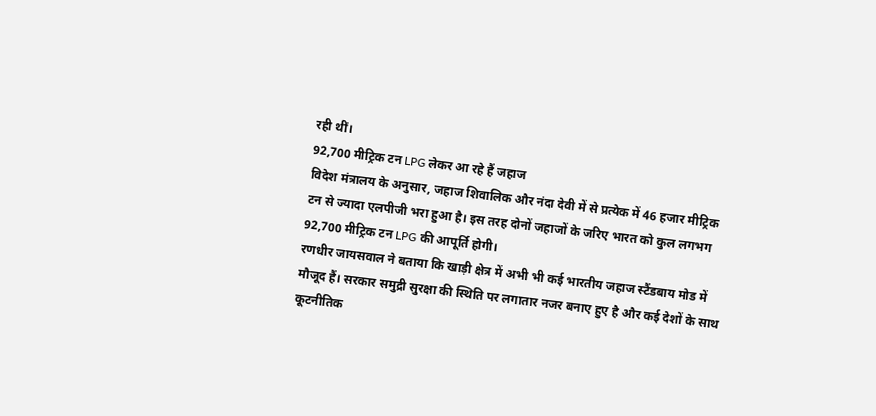रही थीं।
92,700 मीट्रिक टन LPG लेकर आ रहे हैं जहाज
विदेश मंत्रालय के अनुसार, जहाज शिवालिक और नंदा देवी में से प्रत्येक में 46 हजार मीट्रिक टन से ज्यादा एलपीजी भरा हुआ है। इस तरह दोनों जहाजों के जरिए भारत को कुल लगभग 92,700 मीट्रिक टन LPG की आपूर्ति होगी।
रणधीर जायसवाल ने बताया कि खाड़ी क्षेत्र में अभी भी कई भारतीय जहाज स्टैंडबाय मोड में मौजूद हैं। सरकार समुद्री सुरक्षा की स्थिति पर लगातार नजर बनाए हुए है और कई देशों के साथ कूटनीतिक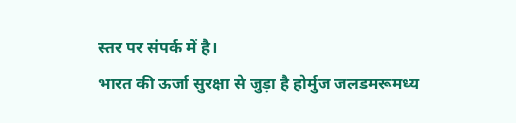स्तर पर संपर्क में है।
भारत की ऊर्जा सुरक्षा से जुड़ा है होर्मुज जलडमरूमध्य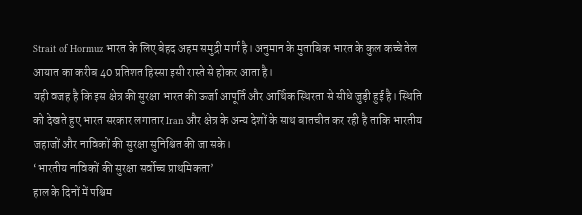Strait of Hormuz भारत के लिए बेहद अहम समुद्री मार्ग है। अनुमान के मुताबिक भारत के कुल कच्चे तेल आयात का करीब 40 प्रतिशत हिस्सा इसी रास्ते से होकर आता है।
यही वजह है कि इस क्षेत्र की सुरक्षा भारत की ऊर्जा आपूर्ति और आर्थिक स्थिरता से सीधे जुड़ी हुई है। स्थिति को देखते हुए भारत सरकार लगातार Iran और क्षेत्र के अन्य देशों के साथ बातचीत कर रही है ताकि भारतीय जहाजों और नाविकों की सुरक्षा सुनिश्चित की जा सके।
‘भारतीय नाविकों की सुरक्षा सर्वोच्च प्राथमिकता’
हाल के दिनों में पश्चिम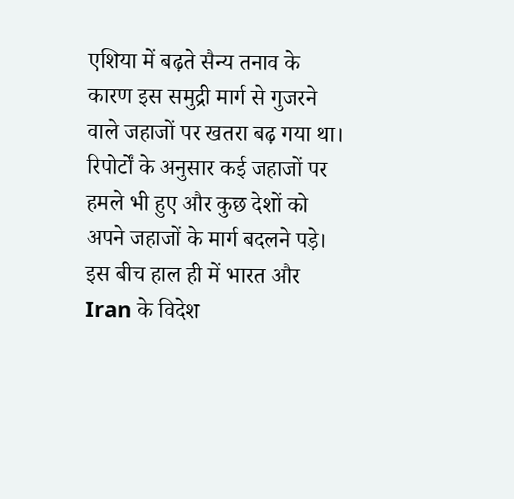एशिया में बढ़ते सैन्य तनाव के कारण इस समुद्री मार्ग से गुजरने वाले जहाजों पर खतरा बढ़ गया था। रिपोर्टों के अनुसार कई जहाजों पर हमले भी हुए और कुछ देशों को अपने जहाजों के मार्ग बदलने पड़े।
इस बीच हाल ही में भारत और Iran के विदेश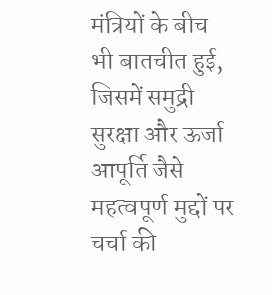मंत्रियों के बीच भी बातचीत हुई, जिसमें समुद्री सुरक्षा और ऊर्जा आपूर्ति जैसे महत्वपूर्ण मुद्दों पर चर्चा की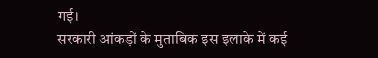गई।
सरकारी आंकड़ों के मुताबिक इस इलाके में कई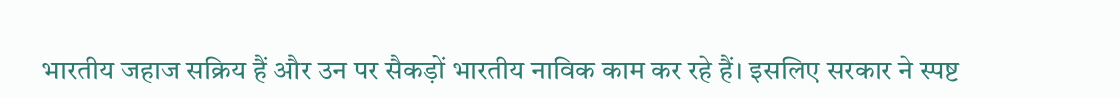भारतीय जहाज सक्रिय हैं और उन पर सैकड़ों भारतीय नाविक काम कर रहे हैं। इसलिए सरकार ने स्पष्ट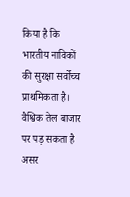किया है कि भारतीय नाविकों की सुरक्षा सर्वोच्च प्राथमिकता है।
वैश्विक तेल बाजार पर पड़ सकता है असर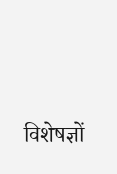विशेषज्ञों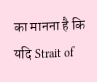का मानना है कि यदि Strait of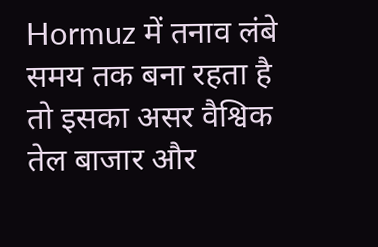Hormuz में तनाव लंबे समय तक बना रहता है तो इसका असर वैश्विक तेल बाजार और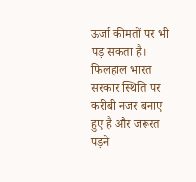ऊर्जा कीमतों पर भी पड़ सकता है।
फिलहाल भारत सरकार स्थिति पर करीबी नजर बनाए हुए है और जरूरत पड़ने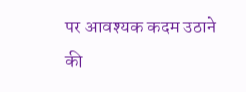पर आवश्यक कदम उठाने की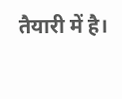तैयारी में है।